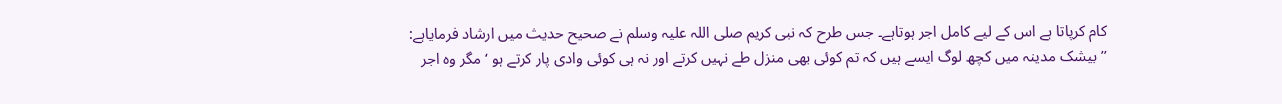کام کرپاتا ہے اس کے لیے کامل اجر ہوتاہے۔ جس طرح کہ نبی کریم صلی اللہ علیہ وسلم نے صحیح حدیث میں ارشاد فرمایاہے:
’’ بیشک مدینہ میں کچھ لوگ ایسے ہیں کہ تم کوئی بھی منزل طے نہیں کرتے اور نہ ہی کوئی وادی پار کرتے ہو ‘مگر وہ اجر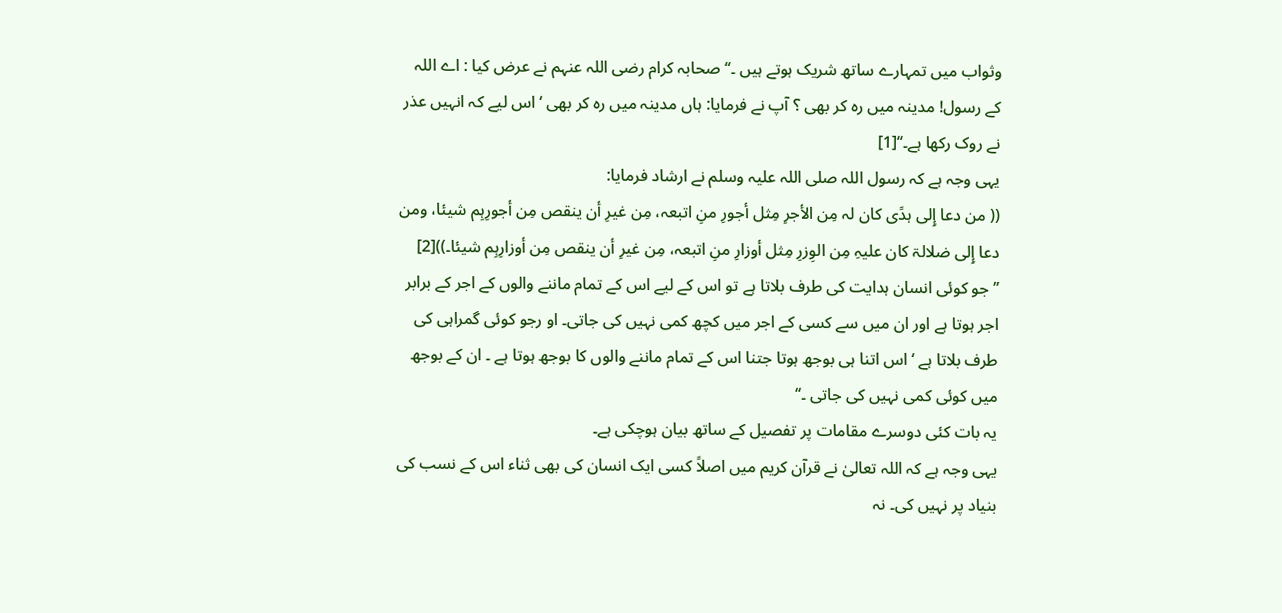وثواب میں تمہارے ساتھ شریک ہوتے ہیں ۔‘‘ صحابہ کرام رضی اللہ عنہم نے عرض کیا : اے اللہ کے رسول! مدینہ میں رہ کر بھی ؟ آپ نے فرمایا: ہاں مدینہ میں رہ کر بھی ‘ اس لیے کہ انہیں عذر نے روک رکھا ہے۔‘‘[1]
یہی وجہ ہے کہ رسول اللہ صلی اللہ علیہ وسلم نے ارشاد فرمایا:
(( من دعا إِلی ہدًی کان لہ مِن الأجرِ مِثل أجورِ منِ اتبعہ، مِن غیرِ أن ینقص مِن أجورِہِم شیئا، ومن دعا إِلی ضلالۃ کان علیہِ مِن الوِزرِ مِثل أوزارِ منِ اتبعہ، مِن غیرِ أن ینقص مِن أوزارِہِم شیئا۔))[2]
’’جو کوئی انسان ہدایت کی طرف بلاتا ہے تو اس کے لیے اس کے تمام ماننے والوں کے اجر کے برابر اجر ہوتا ہے اور ان میں سے کسی کے اجر میں کچھ کمی نہیں کی جاتی۔ او رجو کوئی گمراہی کی طرف بلاتا ہے ‘ اس اتنا ہی بوجھ ہوتا جتنا اس کے تمام ماننے والوں کا بوجھ ہوتا ہے ۔ ان کے بوجھ میں کوئی کمی نہیں کی جاتی ۔‘‘
یہ بات کئی دوسرے مقامات پر تفصیل کے ساتھ بیان ہوچکی ہے۔
یہی وجہ ہے کہ اللہ تعالیٰ نے قرآن کریم میں اصلاً کسی ایک انسان کی بھی ثناء اس کے نسب کی بنیاد پر نہیں کی۔ نہ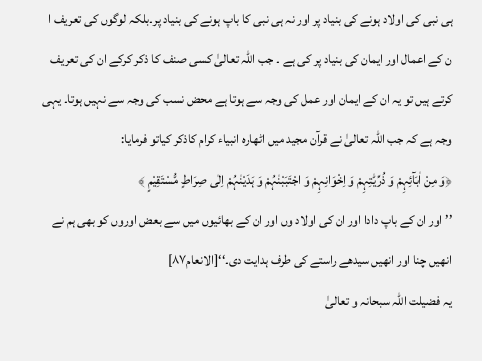ہی نبی کی اولاد ہونے کی بنیاد پر اور نہ ہی نبی کا باپ ہونے کی بنیاد پر۔بلکہ لوگوں کی تعریف ا ن کے اعمال اور ایمان کی بنیاد پر کی ہے ۔ جب اللہ تعالیٰ کسی صنف کا ذکر کرکے ان کی تعریف کرتے ہیں تو یہ ان کے ایمان اور عمل کی وجہ سے ہوتا ہے محض نسب کی وجہ سے نہیں ہوتا۔ یہی وجہ ہے کہ جب اللہ تعالیٰ نے قرآن مجید میں اٹھارہ انبیاء کرام کاذکر کیاتو فرمایا:
﴿وَ مِنْ اٰبَآئِہِمْ وَ ذُرِّیّٰتِہِمْ وَ اِخْوَانِہِمْ وَ اجْتَبَبْنٰہُمْ وَ ہَدَیْنٰہُمْ اِلٰی صِرَاطٍ مُّسْتَقِیْمٍ ﴾
’’اور ان کے باپ دادا اور ان کی اولاد وں اور ان کے بھائیوں میں سے بعض اوروں کو بھی ہم نے انھیں چنا اور انھیں سیدھے راستے کی طرف ہدایت دی۔‘‘[الانعام۸۷]
یہ فضیلت اللہ سبحانہ و تعالیٰ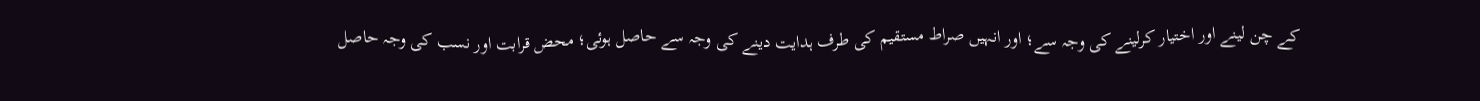کے چن لینے اور اختیار کرلینے کی وجہ سے؛ اور انہیں صراط مستقیم کی طرف ہدایت دینے کی وجہ سے حاصل ہوئی؛ محض قرابت اور نسب کی وجہ حاصل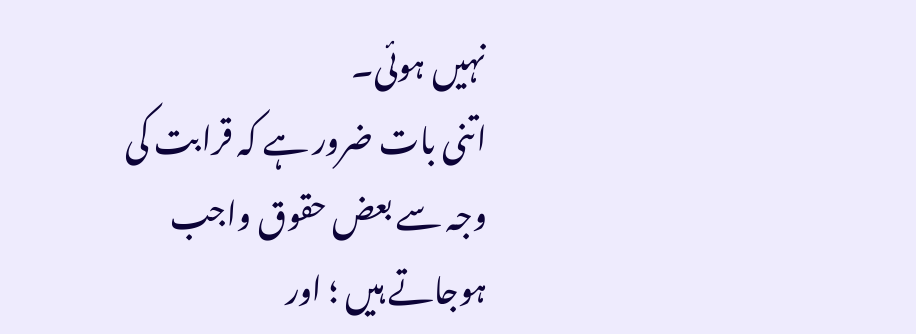نہیں ہوئی۔
اتنی بات ضرور ہے کہ قرابت کی وجہ سے بعض حقوق واجب ہوجاتے ہیں ؛ اور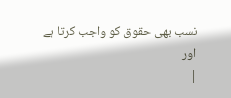نسب بھی حقوق کو واجب کرتا ہے اور
|